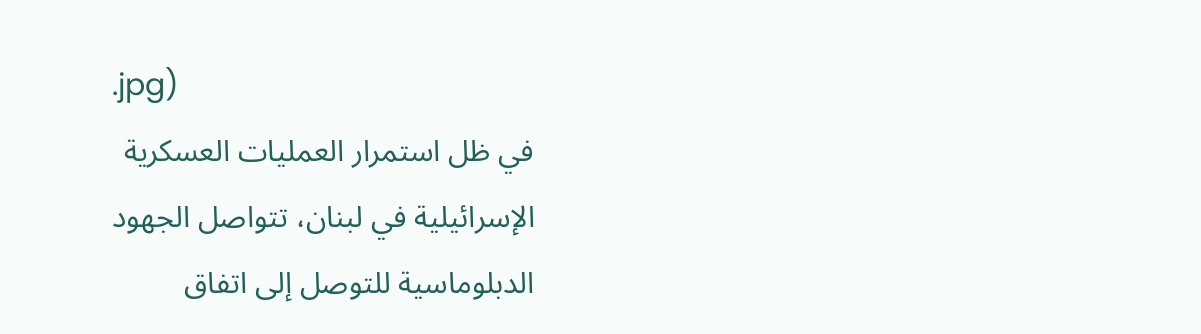.jpg)
في ظل استمرار العمليات العسكرية الإسرائيلية في لبنان، تتواصل الجهود الدبلوماسية للتوصل إلى اتفاق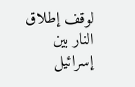لوقف إطلاق النار بين إسرائيل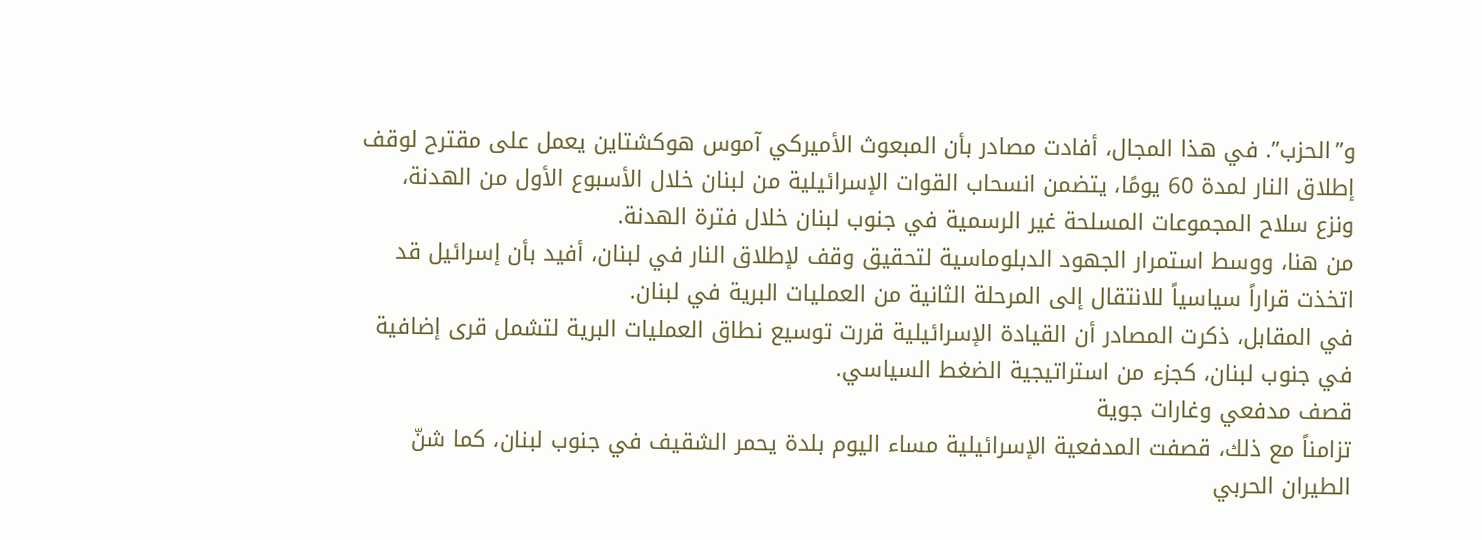و”الحزب”. في هذا المجال، أفادت مصادر بأن المبعوث الأميركي آموس هوكشتاين يعمل على مقترح لوقف إطلاق النار لمدة 60 يومًا، يتضمن انسحاب القوات الإسرائيلية من لبنان خلال الأسبوع الأول من الهدنة، ونزع سلاح المجموعات المسلحة غير الرسمية في جنوب لبنان خلال فترة الهدنة.
من هنا، ووسط استمرار الجهود الدبلوماسية لتحقيق وقف لإطلاق النار في لبنان، أفيد بأن إسرائيل قد اتخذت قراراً سياسياً للانتقال إلى المرحلة الثانية من العمليات البرية في لبنان.
في المقابل، ذكرت المصادر أن القيادة الإسرائيلية قررت توسيع نطاق العمليات البرية لتشمل قرى إضافية في جنوب لبنان، كجزء من استراتيجية الضغط السياسي.
قصف مدفعي وغارات جوية
تزامناً مع ذلك، قصفت المدفعية الإسرائيلية مساء اليوم بلدة يحمر الشقيف في جنوب لبنان، كما شنّ الطيران الحربي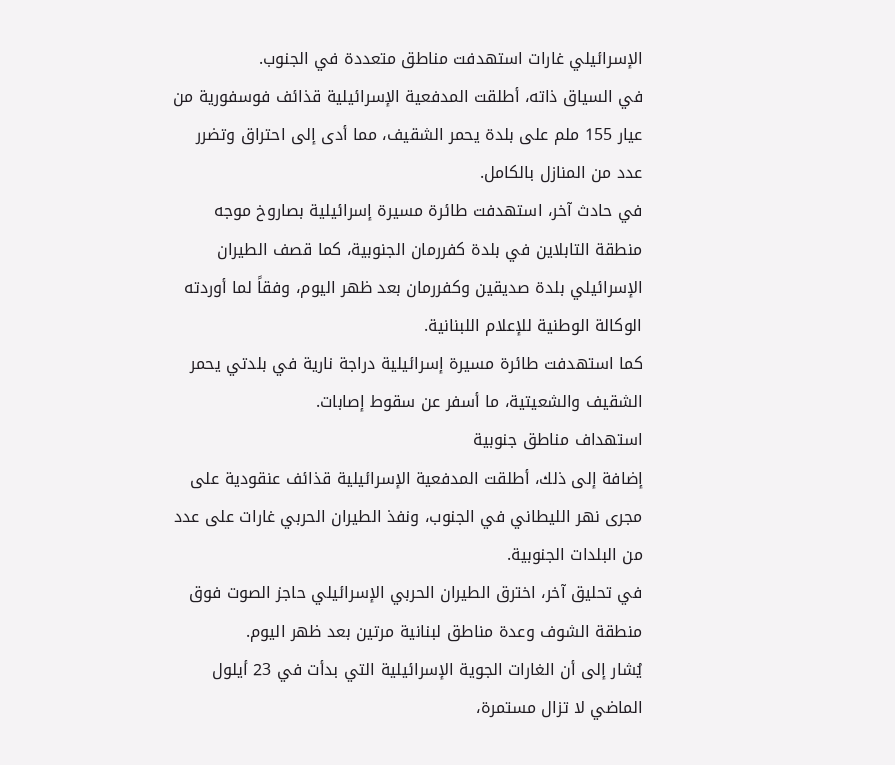الإسرائيلي غارات استهدفت مناطق متعددة في الجنوب.
في السياق ذاته، أطلقت المدفعية الإسرائيلية قذائف فوسفورية من عيار 155 ملم على بلدة يحمر الشقيف، مما أدى إلى احتراق وتضرر عدد من المنازل بالكامل.
في حادث آخر، استهدفت طائرة مسيرة إسرائيلية بصاروخ موجه منطقة التابلاين في بلدة كفررمان الجنوبية، كما قصف الطيران الإسرائيلي بلدة صديقين وكفررمان بعد ظهر اليوم، وفقاً لما أوردته الوكالة الوطنية للإعلام اللبنانية.
كما استهدفت طائرة مسيرة إسرائيلية دراجة نارية في بلدتي يحمر الشقيف والشعيتية، ما أسفر عن سقوط إصابات.
استهداف مناطق جنوبية
إضافة إلى ذلك، أطلقت المدفعية الإسرائيلية قذائف عنقودية على مجرى نهر الليطاني في الجنوب، ونفذ الطيران الحربي غارات على عدد من البلدات الجنوبية.
في تحليق آخر، اخترق الطيران الحربي الإسرائيلي حاجز الصوت فوق منطقة الشوف وعدة مناطق لبنانية مرتين بعد ظهر اليوم.
يُشار إلى أن الغارات الجوية الإسرائيلية التي بدأت في 23 أيلول الماضي لا تزال مستمرة،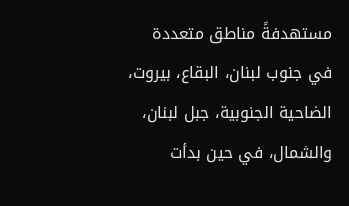مستهدفةً مناطق متعددة في جنوب لبنان، البقاع، بيروت، الضاحية الجنوبية، جبل لبنان، والشمال، في حين بدأت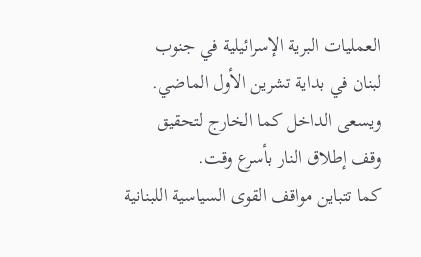العمليات البرية الإسرائيلية في جنوب لبنان في بداية تشرين الأول الماضي. ويسعى الداخل كما الخارج لتحقيق وقف إطلاق النار بأسرع وقت.
كما تتباين مواقف القوى السياسية اللبنانية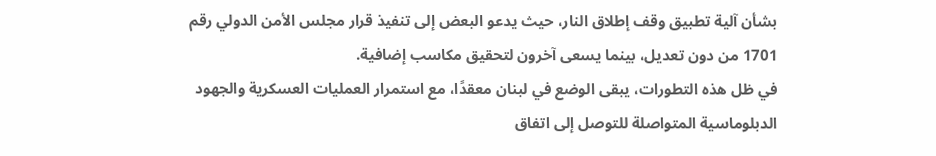بشأن آلية تطبيق وقف إطلاق النار، حيث يدعو البعض إلى تنفيذ قرار مجلس الأمن الدولي رقم 1701 من دون تعديل، بينما يسعى آخرون لتحقيق مكاسب إضافية.
في ظل هذه التطورات، يبقى الوضع في لبنان معقدًا، مع استمرار العمليات العسكرية والجهود الدبلوماسية المتواصلة للتوصل إلى اتفاق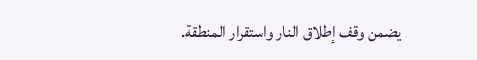يضمن وقف إطلاق النار واستقرار المنطقة.